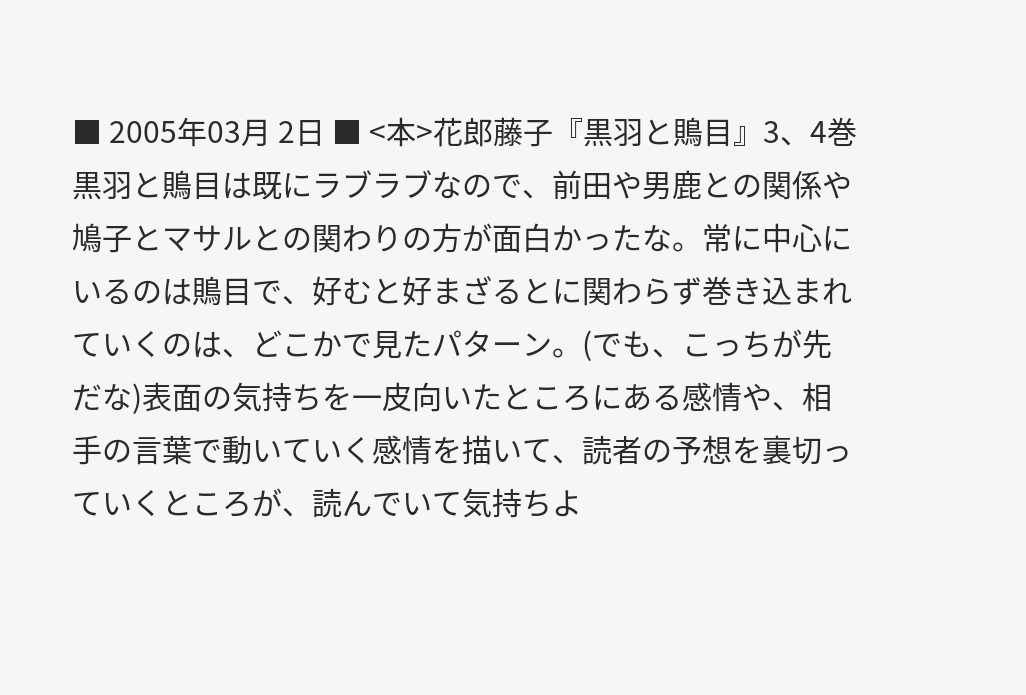■ 2005年03月 2日 ■ <本>花郎藤子『黒羽と鵙目』3、4巻
黒羽と鵙目は既にラブラブなので、前田や男鹿との関係や鳩子とマサルとの関わりの方が面白かったな。常に中心にいるのは鵙目で、好むと好まざるとに関わらず巻き込まれていくのは、どこかで見たパターン。(でも、こっちが先だな)表面の気持ちを一皮向いたところにある感情や、相手の言葉で動いていく感情を描いて、読者の予想を裏切っていくところが、読んでいて気持ちよ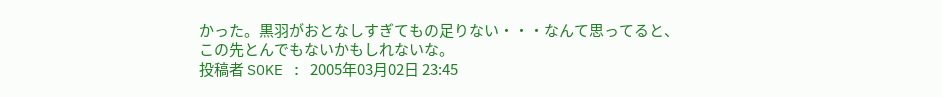かった。黒羽がおとなしすぎてもの足りない・・・なんて思ってると、この先とんでもないかもしれないな。
投稿者 SOKE : 2005年03月02日 23:45